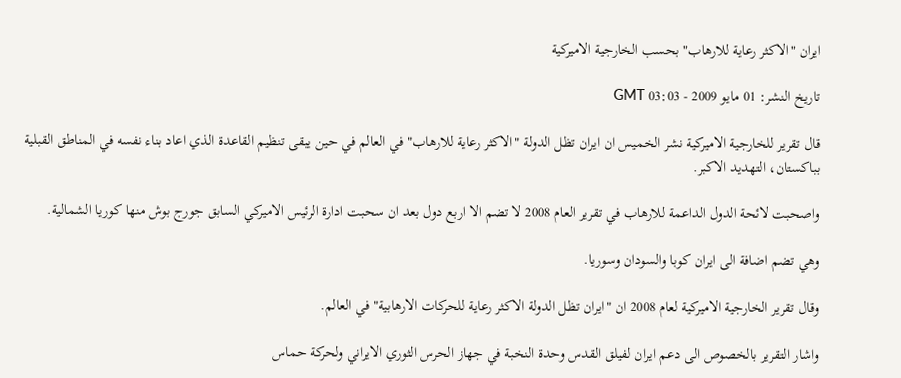ايران "الاكثر رعاية للارهاب" بحسب الخارجية الاميركية

تاريخ النشر: 01 مايو 2009 - 03:03 GMT

قال تقرير للخارجية الاميركية نشر الخميس ان ايران تظل الدولة "الاكثر رعاية للارهاب" في العالم في حين يبقى تنظيم القاعدة الذي اعاد بناء نفسه في المناطق القبلية بباكستان، التهديد الاكبر.

واصحبت لائحة الدول الداعمة للارهاب في تقرير العام 2008 لا تضم الا اربع دول بعد ان سحبت ادارة الرئيس الاميركي السابق جورج بوش منها كوريا الشمالية.

وهي تضم اضافة الى ايران كوبا والسودان وسوريا.

وقال تقرير الخارجية الاميركية لعام 2008 ان "ايران تظل الدولة الاكثر رعاية للحركات الارهابية" في العالم.

واشار التقرير بالخصوص الى دعم ايران لفيلق القدس وحدة النخبة في جهاز الحرس الثوري الايراني ولحركة حماس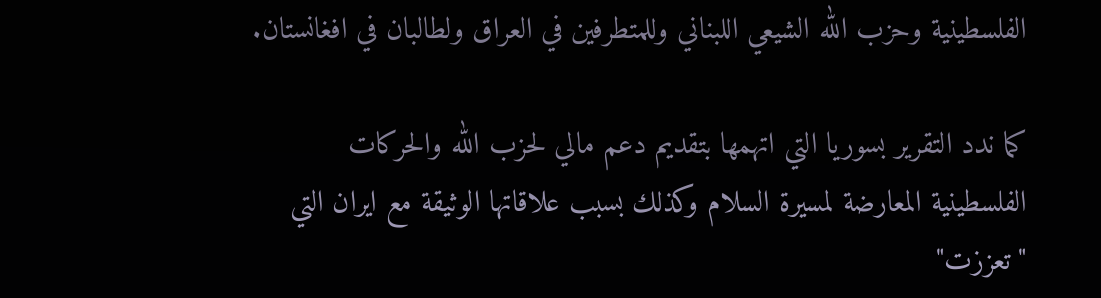الفلسطينية وحزب الله الشيعي اللبناني وللمتطرفين في العراق ولطالبان في افغانستان.

كما ندد التقرير بسوريا التي اتهمها بتقديم دعم مالي لحزب الله والحركات الفلسطينية المعارضة لمسيرة السلام وكذلك بسبب علاقاتها الوثيقة مع ايران التي "تعززت"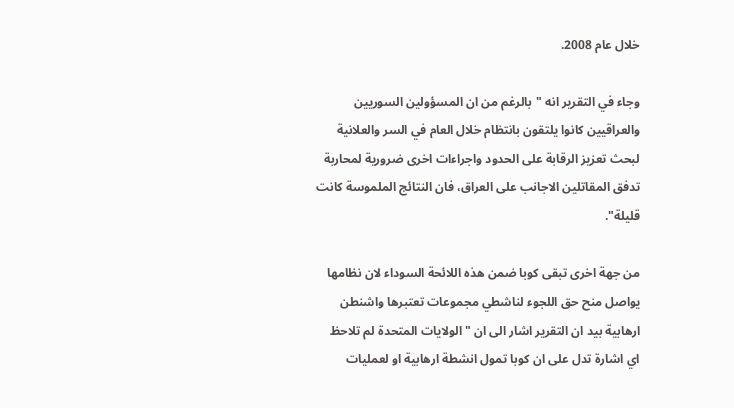خلال عام 2008.

وجاء في التقرير انه "بالرغم من ان المسؤولين السوريين والعراقيين كانوا يلتقون بانتظام خلال العام في السر والعلانية لبحث تعزيز الرقابة على الحدود واجراءات اخرى ضرورية لمحاربة تدفق المقاتلين الاجانب على العراق، فان النتائج الملموسة كانت قليلة".

من جهة اخرى تبقى كوبا ضمن هذه اللائحة السوداء لان نظامها يواصل منح حق اللجوء لناشطي مجموعات تعتبرها واشنطن ارهابية بيد ان التقرير اشار الى ان "الولايات المتحدة لم تلاحظ اي اشارة تدل على ان كوبا تمول انشطة ارهابية او لعمليات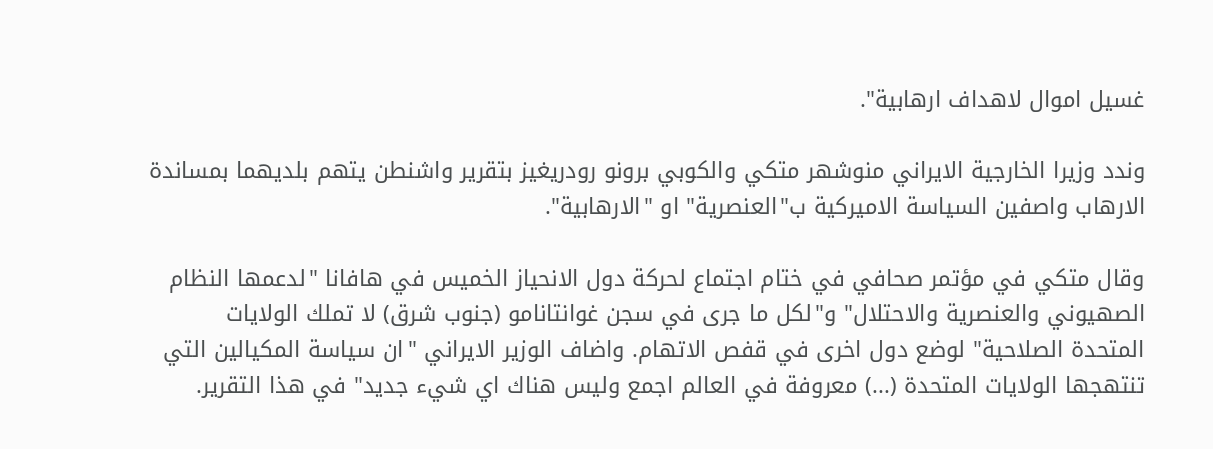غسيل اموال لاهداف ارهابية".

وندد وزيرا الخارجية الايراني منوشهر متكي والكوبي برونو رودريغيز بتقرير واشنطن يتهم بلديهما بمساندة الارهاب واصفين السياسة الاميركية ب"العنصرية" او "الارهابية".

وقال متكي في مؤتمر صحافي في ختام اجتماع لحركة دول الانحياز الخميس في هافانا "لدعمها النظام الصهيوني والعنصرية والاحتلال" و"لكل ما جرى في سجن غوانتانامو (جنوب شرق) لا تملك الولايات المتحدة الصلاحية" لوضع دول اخرى في قفص الاتهام. واضاف الوزير الايراني "ان سياسة المكيالين التي تنتهجها الولايات المتحدة (...) معروفة في العالم اجمع وليس هناك اي شيء جديد" في هذا التقرير.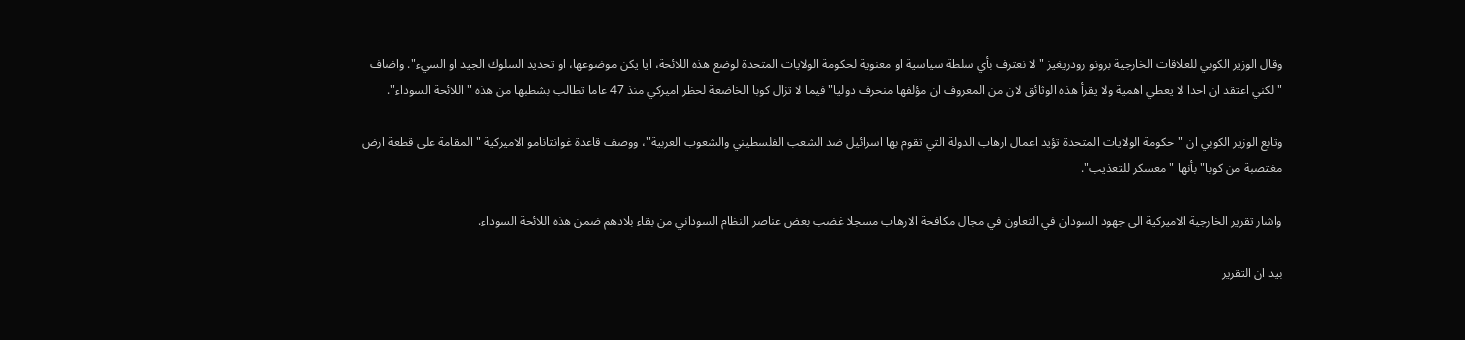وقال الوزير الكوبي للعلاقات الخارجية برونو رودريغيز "لا نعترف بأي سلطة سياسية او معنوية لحكومة الولايات المتحدة لوضع هذه اللائحة، ايا يكن موضوعها، او تحديد السلوك الجيد او السيء". واضاف "لكني اعتقد ان احدا لا يعطي اهمية ولا يقرأ هذه الوثائق لان من المعروف ان مؤلفها منحرف دوليا" فيما لا تزال كوبا الخاضعة لحظر اميركي منذ 47 عاما تطالب بشطبها من هذه "اللائحة السوداء".

وتابع الوزير الكوبي ان "حكومة الولايات المتحدة تؤيد اعمال ارهاب الدولة التي تقوم بها اسرائيل ضد الشعب الفلسطيني والشعوب العربية"، ووصف قاعدة غوانتانامو الاميركية "المقامة على قطعة ارض مغتصبة من كوبا" بأنها "معسكر للتعذيب".

واشار تقرير الخارجية الاميركية الى جهود السودان في التعاون في مجال مكافحة الارهاب مسجلا غضب بعض عناصر النظام السوداني من بقاء بلادهم ضمن هذه اللائحة السوداء.

بيد ان التقرير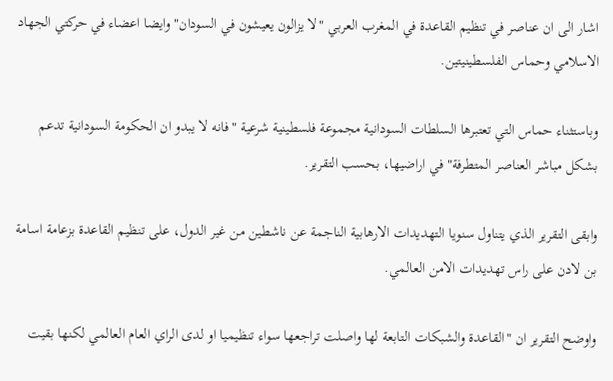اشار الى ان عناصر في تنظيم القاعدة في المغرب العربي "لا يزالون يعيشون في السودان" وايضا اعضاء في حركتي الجهاد الاسلامي وحماس الفلسطينيتين.

وباستثناء حماس التي تعتبرها السلطات السودانية مجموعة فلسطينية شرعية "فانه لا يبدو ان الحكومة السودانية تدعم بشكل مباشر العناصر المتطرفة" في اراضيها، بحسب التقرير.

وابقى التقرير الذي يتناول سنويا التهديدات الارهابية الناجمة عن ناشطين من غير الدول، على تنظيم القاعدة بزعامة اسامة بن لادن على راس تهديدات الامن العالمي.

واوضح التقرير ان "القاعدة والشبكات التابعة لها واصلت تراجعها سواء تنظيميا او لدى الراي العام العالمي لكنها بقيت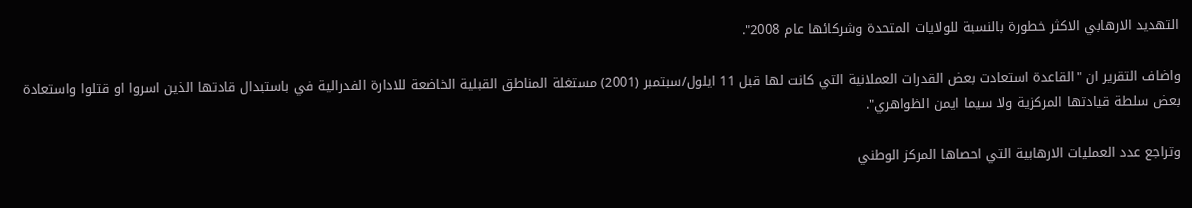التهديد الارهابي الاكثر خطورة بالنسبة للولايات المتحدة وشركائها عام 2008".

واضاف التقرير ان "القاعدة استعادت بعض القدرات العملانية التي كانت لها قبل 11 ايلول/سبتمبر (2001) مستغلة المناطق القبلية الخاضعة للادارة الفدرالية في باستبدال قادتها الذين اسروا او قتلوا واستعادة بعض سلطة قيادتها المركزية ولا سيما ايمن الظواهري".

وتراجع عدد العمليات الارهابية التي احصاها المركز الوطني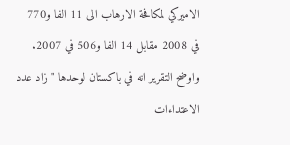الاميركي لمكافحة الارهاب الى 11 الفا و770 في 2008 مقابل 14 الفا و506 في 2007. واوضح التقرير انه في باكستان لوحدها "زاد عدد الاعتداءات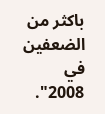باكثر من الضعفين في 2008".